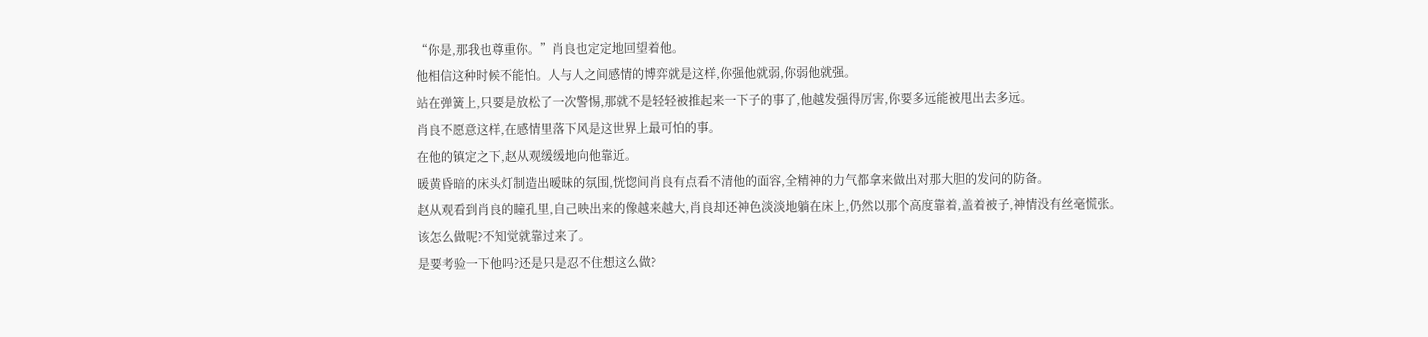“你是,那我也尊重你。”肖良也定定地回望着他。
他相信这种时候不能怕。人与人之间感情的博弈就是这样,你强他就弱,你弱他就强。
站在弹簧上,只要是放松了一次警惕,那就不是轻轻被推起来一下子的事了,他越发强得厉害,你要多远能被甩出去多远。
肖良不愿意这样,在感情里落下风是这世界上最可怕的事。
在他的镇定之下,赵从观缓缓地向他靠近。
暖黄昏暗的床头灯制造出暧昧的氛围,恍惚间肖良有点看不清他的面容,全精神的力气都拿来做出对那大胆的发问的防备。
赵从观看到肖良的瞳孔里,自己映出来的像越来越大,肖良却还神色淡淡地躺在床上,仍然以那个高度靠着,盖着被子,神情没有丝毫慌张。
该怎么做呢?不知觉就靠过来了。
是要考验一下他吗?还是只是忍不住想这么做?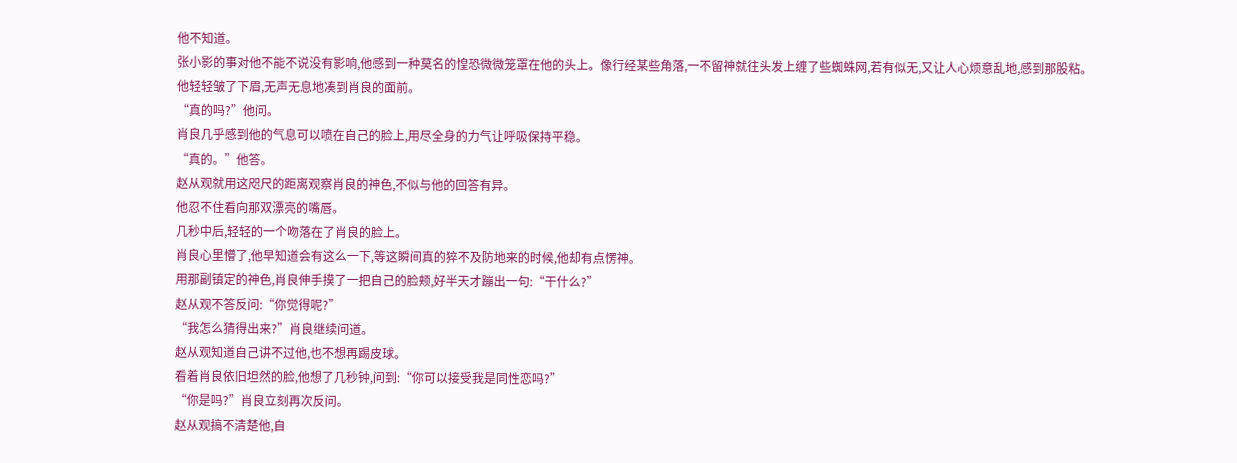他不知道。
张小影的事对他不能不说没有影响,他感到一种莫名的惶恐微微笼罩在他的头上。像行经某些角落,一不留神就往头发上缠了些蜘蛛网,若有似无,又让人心烦意乱地,感到那股粘。
他轻轻皱了下眉,无声无息地凑到肖良的面前。
“真的吗?”他问。
肖良几乎感到他的气息可以喷在自己的脸上,用尽全身的力气让呼吸保持平稳。
“真的。”他答。
赵从观就用这咫尺的距离观察肖良的神色,不似与他的回答有异。
他忍不住看向那双漂亮的嘴唇。
几秒中后,轻轻的一个吻落在了肖良的脸上。
肖良心里懵了,他早知道会有这么一下,等这瞬间真的猝不及防地来的时候,他却有点愣神。
用那副镇定的神色,肖良伸手摸了一把自己的脸颊,好半天才蹦出一句:“干什么?”
赵从观不答反问:“你觉得呢?”
“我怎么猜得出来?”肖良继续问道。
赵从观知道自己讲不过他,也不想再踢皮球。
看着肖良依旧坦然的脸,他想了几秒钟,问到:“你可以接受我是同性恋吗?”
“你是吗?”肖良立刻再次反问。
赵从观搞不清楚他,自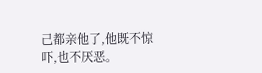己都亲他了,他既不惊吓,也不厌恶。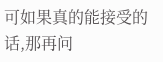可如果真的能接受的话,那再问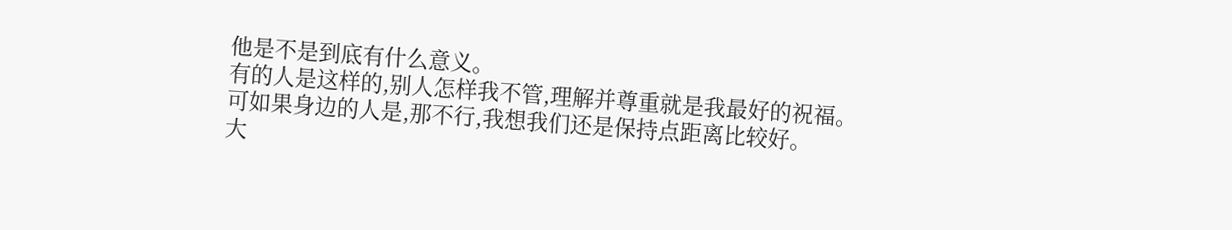他是不是到底有什么意义。
有的人是这样的,别人怎样我不管,理解并尊重就是我最好的祝福。
可如果身边的人是,那不行,我想我们还是保持点距离比较好。
大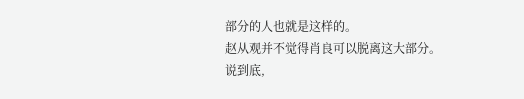部分的人也就是这样的。
赵从观并不觉得肖良可以脱离这大部分。
说到底,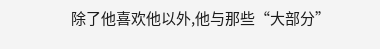除了他喜欢他以外,他与那些“大部分”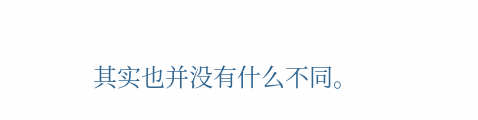其实也并没有什么不同。